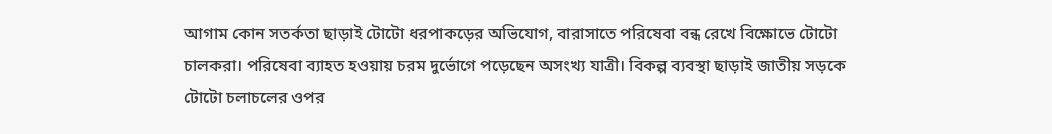আগাম কোন সতর্কতা ছাড়াই টোটো ধরপাকড়ের অভিযোগ, বারাসাতে পরিষেবা বন্ধ রেখে বিক্ষোভে টোটো চালকরা। পরিষেবা ব্যাহত হওয়ায় চরম দুর্ভোগে পড়েছেন অসংখ্য যাত্রী। বিকল্প ব্যবস্থা ছাড়াই জাতীয় সড়কে টোটো চলাচলের ওপর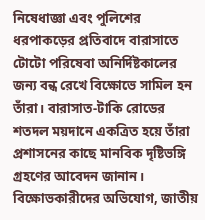নিষেধাজ্ঞা এবং পুলিশের ধরপাকড়ের প্রতিবাদে বারাসাতে টোটো পরিষেবা অনির্দিষ্টকালের জন্য বন্ধ রেখে বিক্ষোভে সামিল হন তাঁরা। বারাসাত-টাকি রোডের শতদল ময়দানে একত্রিত হয়ে তাঁরা প্রশাসনের কাছে মানবিক দৃষ্টিভঙ্গি গ্রহণের আবেদন জানান।
বিক্ষোভকারীদের অভিযোগ, জাতীয়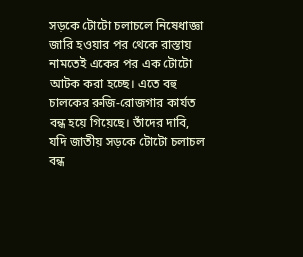সড়কে টোটো চলাচলে নিষেধাজ্ঞা জারি হওয়ার পর থেকে রাস্তায় নামতেই একের পর এক টোটো আটক করা হচ্ছে। এতে বহু চালকের রুজি-রোজগার কার্যত বন্ধ হয়ে গিয়েছে। তাঁদের দাবি, যদি জাতীয় সড়কে টোটো চলাচল বন্ধ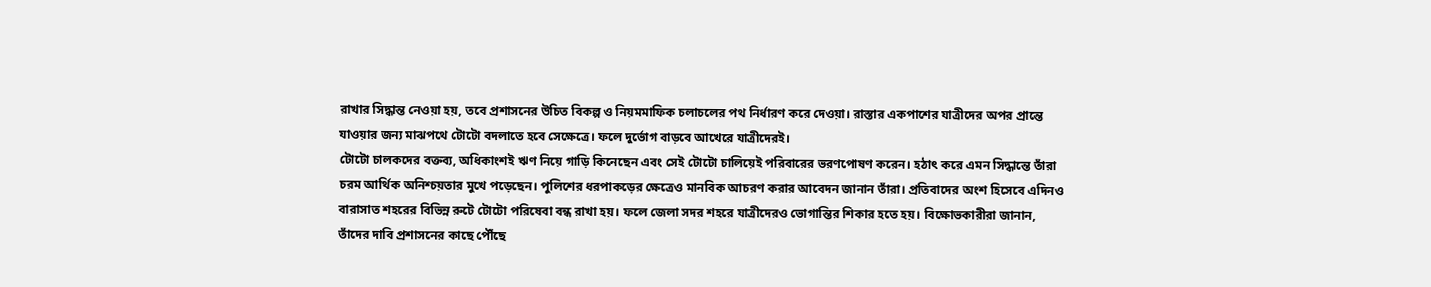রাখার সিদ্ধান্ত নেওয়া হয়, তবে প্রশাসনের উচিত বিকল্প ও নিয়মমাফিক চলাচলের পথ নির্ধারণ করে দেওয়া। রাস্তার একপাশের যাত্রীদের অপর প্রান্তে যাওয়ার জন্য মাঝপথে টোটো বদলাতে হবে সেক্ষেত্রে। ফলে দুর্ভোগ বাড়বে আখেরে যাত্রীদেরই।
টোটো চালকদের বক্তব্য, অধিকাংশই ঋণ নিয়ে গাড়ি কিনেছেন এবং সেই টোটো চালিয়েই পরিবারের ভরণপোষণ করেন। হঠাৎ করে এমন সিদ্ধান্তে তাঁরা চরম আর্থিক অনিশ্চয়তার মুখে পড়েছেন। পুলিশের ধরপাকড়ের ক্ষেত্রেও মানবিক আচরণ করার আবেদন জানান তাঁরা। প্রতিবাদের অংশ হিসেবে এদিনও বারাসাত শহরের বিভিন্ন রুটে টোটো পরিষেবা বন্ধ রাখা হয়। ফলে জেলা সদর শহরে যাত্রীদেরও ভোগান্তির শিকার হতে হয়। বিক্ষোভকারীরা জানান, তাঁদের দাবি প্রশাসনের কাছে পৌঁছে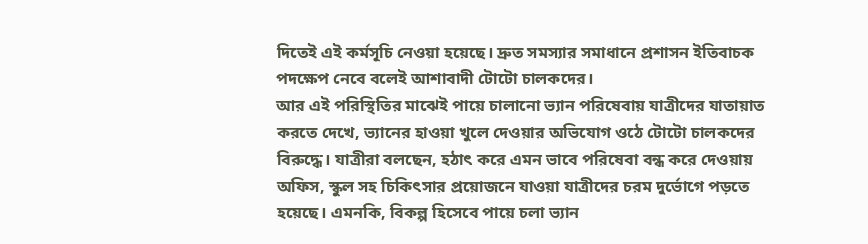দিতেই এই কর্মসূচি নেওয়া হয়েছে। দ্রুত সমস্যার সমাধানে প্রশাসন ইতিবাচক পদক্ষেপ নেবে বলেই আশাবাদী টোটো চালকদের।
আর এই পরিস্থিতির মাঝেই পায়ে চালানো ভ্যান পরিষেবায় যাত্রীদের যাতায়াত করতে দেখে, ভ্যানের হাওয়া খুলে দেওয়ার অভিযোগ ওঠে টোটো চালকদের বিরুদ্ধে। যাত্রীরা বলছেন, হঠাৎ করে এমন ভাবে পরিষেবা বন্ধ করে দেওয়ায় অফিস, স্কুল সহ চিকিৎসার প্রয়োজনে যাওয়া যাত্রীদের চরম দুর্ভোগে পড়তে হয়েছে। এমনকি, বিকল্প হিসেবে পায়ে চলা ভ্যান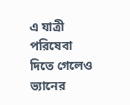এ যাত্রী পরিষেবা দিতে গেলেও ভ্যানের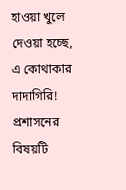হাওয়া খুলে দেওয়া হচ্ছে, এ কোথাকার দাদাগিরি! প্রশাসনের বিষয়টি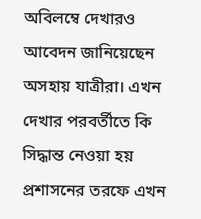অবিলম্বে দেখারও আবেদন জানিয়েছেন অসহায় যাত্রীরা। এখন দেখার পরবর্তীতে কি সিদ্ধান্ত নেওয়া হয় প্রশাসনের তরফে এখন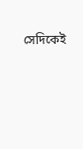সেদিকেই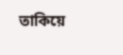তাকিয়ে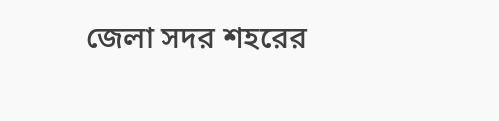জেলা সদর শহরের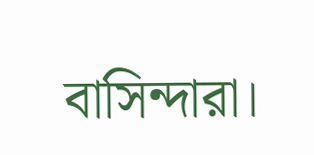বাসিন্দারা।